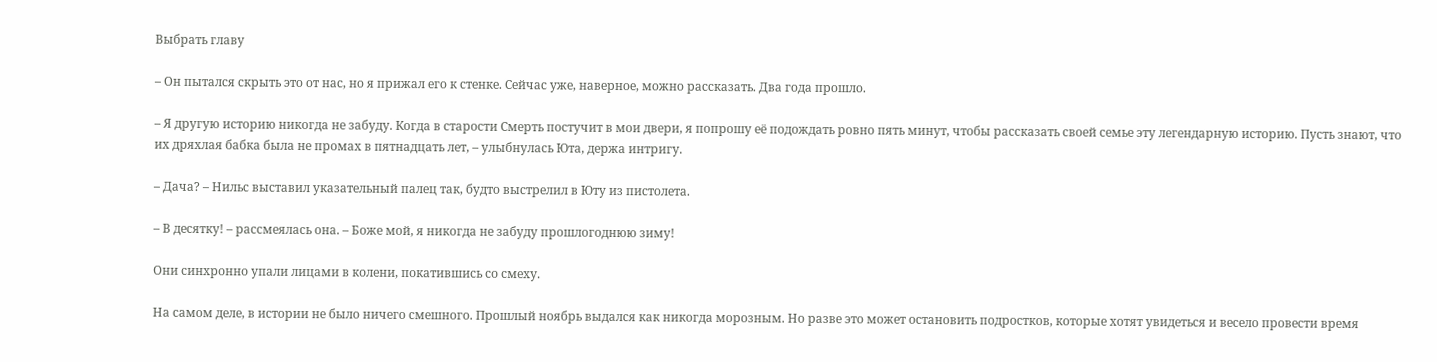Выбрать главу

– Он пытался скрыть это от нас, но я прижал его к стенке. Сейчас уже, наверное, можно рассказать. Два года прошло.

– Я другую историю никогда не забуду. Когда в старости Смерть постучит в мои двери, я попрошу её подождать ровно пять минут, чтобы рассказать своей семье эту легендарную историю. Пусть знают, что их дряхлая бабка была не промах в пятнадцать лет, – улыбнулась Юта, держа интригу.

– Дача? – Нильс выставил указательный палец так, будто выстрелил в Юту из пистолета.

– В десятку! – рассмеялась она. – Боже мой, я никогда не забуду прошлогоднюю зиму!

Они синхронно упали лицами в колени, покатившись со смеху.

На самом деле, в истории не было ничего смешного. Прошлый ноябрь выдался как никогда морозным. Но разве это может остановить подростков, которые хотят увидеться и весело провести время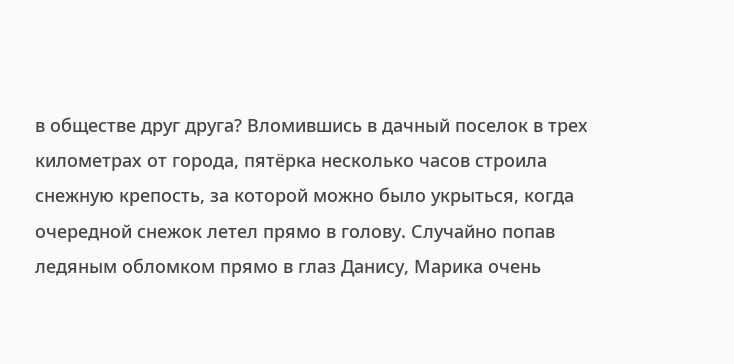в обществе друг друга? Вломившись в дачный поселок в трех километрах от города, пятёрка несколько часов строила снежную крепость, за которой можно было укрыться, когда очередной снежок летел прямо в голову. Случайно попав ледяным обломком прямо в глаз Данису, Марика очень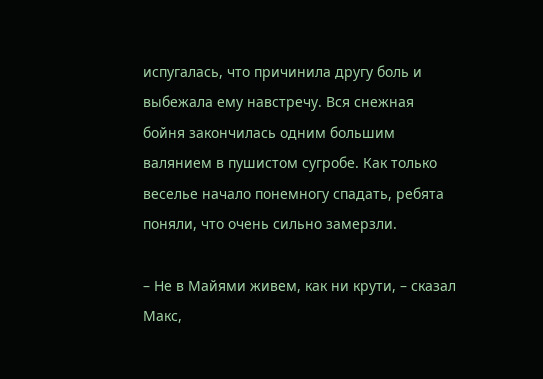испугалась, что причинила другу боль и выбежала ему навстречу. Вся снежная бойня закончилась одним большим валянием в пушистом сугробе. Как только веселье начало понемногу спадать, ребята поняли, что очень сильно замерзли.

– Не в Майями живем, как ни крути, – сказал Макс,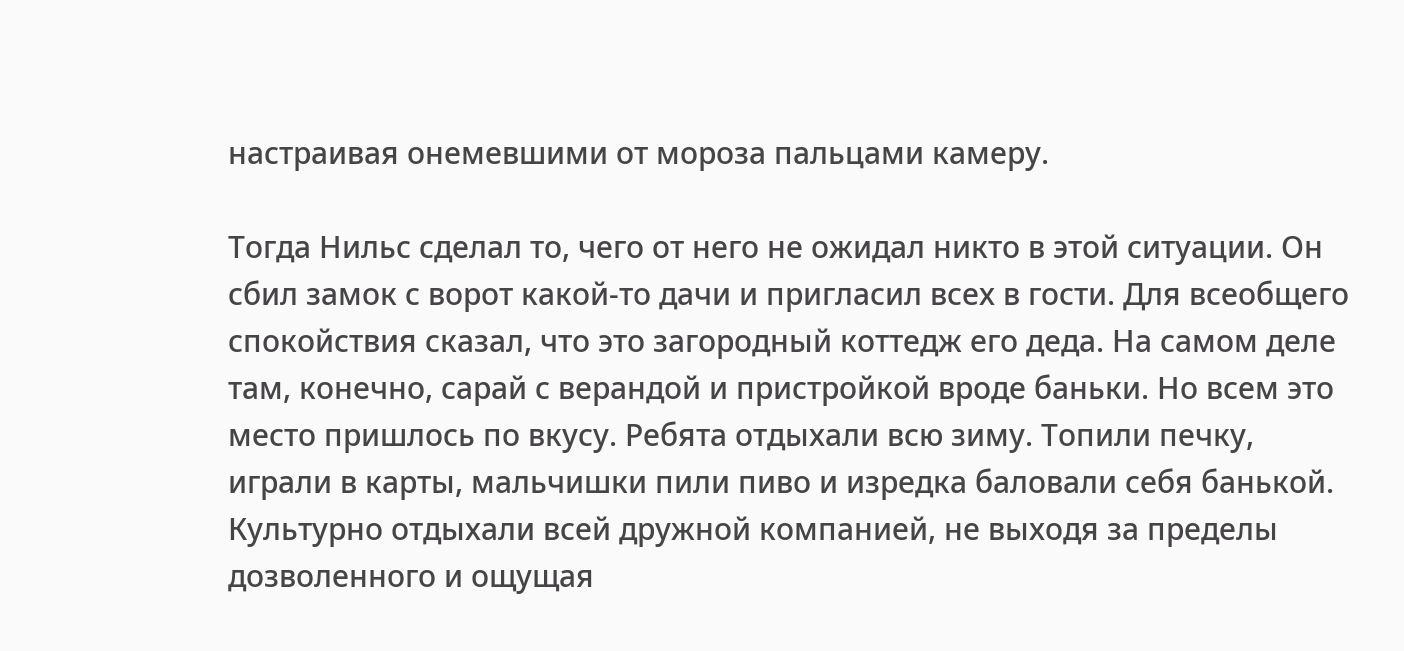настраивая онемевшими от мороза пальцами камеру.

Тогда Нильс сделал то, чего от него не ожидал никто в этой ситуации. Он сбил замок с ворот какой-то дачи и пригласил всех в гости. Для всеобщего спокойствия сказал, что это загородный коттедж его деда. На самом деле там, конечно, сарай с верандой и пристройкой вроде баньки. Но всем это место пришлось по вкусу. Ребята отдыхали всю зиму. Топили печку, играли в карты, мальчишки пили пиво и изредка баловали себя банькой. Культурно отдыхали всей дружной компанией, не выходя за пределы дозволенного и ощущая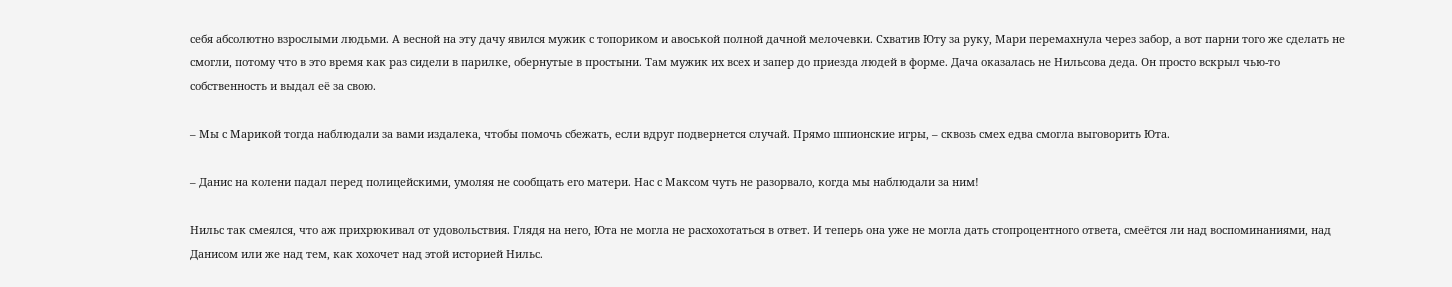себя абсолютно взрослыми людьми. А весной на эту дачу явился мужик с топориком и авоськой полной дачной мелочевки. Схватив Юту за руку, Мари перемахнула через забор, а вот парни того же сделать не смогли, потому что в это время как раз сидели в парилке, обернутые в простыни. Там мужик их всех и запер до приезда людей в форме. Дача оказалась не Нильсова деда. Он просто вскрыл чью-то собственность и выдал её за свою.

– Мы с Марикой тогда наблюдали за вами издалека, чтобы помочь сбежать, если вдруг подвернется случай. Прямо шпионские игры, – сквозь смех едва смогла выговорить Юта.

– Данис на колени падал перед полицейскими, умоляя не сообщать его матери. Нас с Максом чуть не разорвало, когда мы наблюдали за ним!

Нильс так смеялся, что аж прихрюкивал от удовольствия. Глядя на него, Юта не могла не расхохотаться в ответ. И теперь она уже не могла дать стопроцентного ответа, смеётся ли над воспоминаниями, над Данисом или же над тем, как хохочет над этой историей Нильс.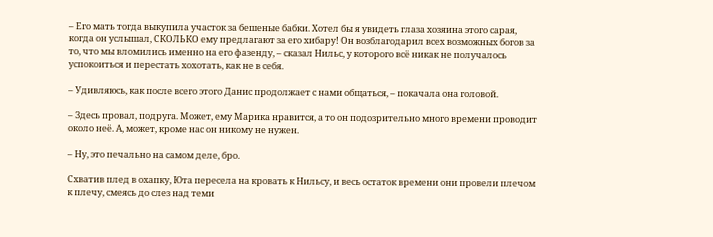– Его мать тогда выкупила участок за бешеные бабки. Хотел бы я увидеть глаза хозяина этого сарая, когда он услышал, СКОЛЬКО ему предлагают за его хибару! Он возблагодарил всех возможных богов за то, что мы вломились именно на его фазенду, – сказал Нильс, у которого всё никак не получалось успокоиться и перестать хохотать, как не в себя.

– Удивляюсь, как после всего этого Данис продолжает с нами общаться, – покачала она головой.

– Здесь провал, подруга. Может, ему Марика нравится, а то он подозрительно много времени проводит около неё. А, может, кроме нас он никому не нужен.

– Ну, это печально на самом деле, бро.

Схватив плед в охапку, Юта пересела на кровать к Нильсу, и весь остаток времени они провели плечом к плечу, смеясь до слез над теми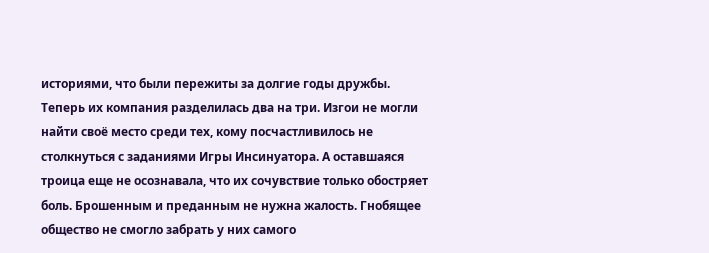историями, что были пережиты за долгие годы дружбы. Теперь их компания разделилась два на три. Изгои не могли найти своё место среди тех, кому посчастливилось не столкнуться с заданиями Игры Инсинуатора. А оставшаяся троица еще не осознавала, что их сочувствие только обостряет боль. Брошенным и преданным не нужна жалость. Гнобящее общество не смогло забрать у них самого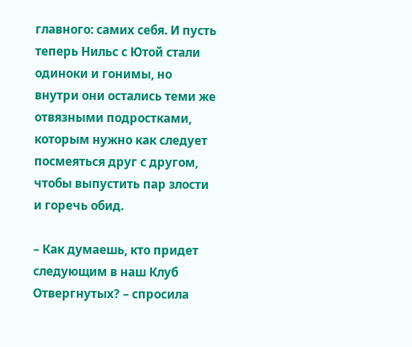главного: самих себя. И пусть теперь Нильс с Ютой стали одиноки и гонимы, но внутри они остались теми же отвязными подростками, которым нужно как следует посмеяться друг с другом, чтобы выпустить пар злости и горечь обид.

– Как думаешь, кто придет следующим в наш Клуб Отвергнутых? – спросила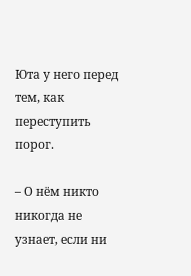Юта у него перед тем, как переступить порог.

– О нём никто никогда не узнает, если ни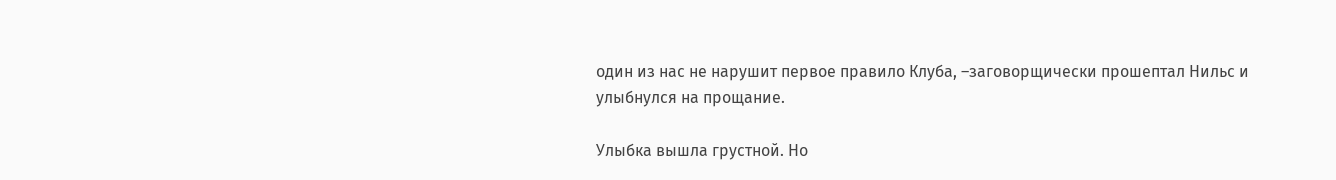один из нас не нарушит первое правило Клуба, –заговорщически прошептал Нильс и улыбнулся на прощание.

Улыбка вышла грустной. Но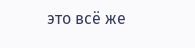это всё же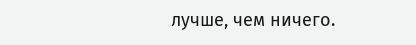лучше, чем ничего.